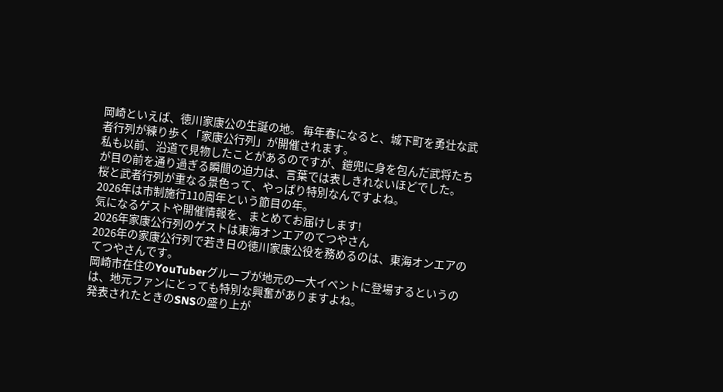岡崎といえば、徳川家康公の生誕の地。 毎年春になると、城下町を勇壮な武者行列が練り歩く「家康公行列」が開催されます。
私も以前、沿道で見物したことがあるのですが、鎧兜に身を包んだ武将たちが目の前を通り過ぎる瞬間の迫力は、言葉では表しきれないほどでした。
桜と武者行列が重なる景色って、やっぱり特別なんですよね。
2026年は市制施行110周年という節目の年。
気になるゲストや開催情報を、まとめてお届けします!
2026年家康公行列のゲストは東海オンエアのてつやさん
2026年の家康公行列で若き日の徳川家康公役を務めるのは、東海オンエアのてつやさんです。
岡崎市在住のYouTuberグループが地元の一大イベントに登場するというのは、地元ファンにとっても特別な興奮がありますよね。
発表されたときのSNSの盛り上が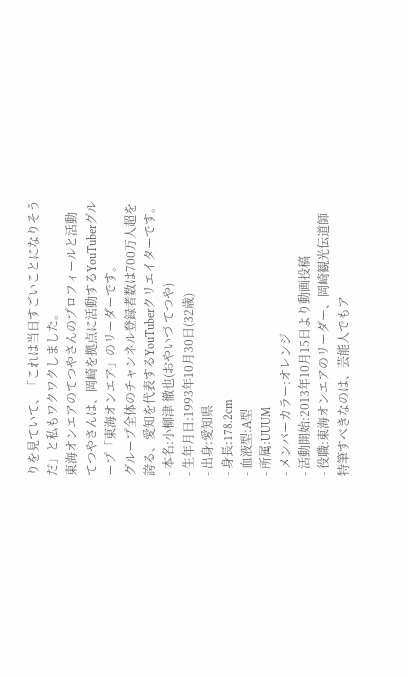りを見ていて、「これは当日すごいことになりそうだ」と私もワクワクしました。
東海オンエアのてつやさんのプロフィールと活動
てつやさんは、岡崎を拠点に活動するYouTuberグループ「東海オンエア」のリーダーです。
グループ全体のチャンネル登録者数は700万人超を誇る、愛知を代表するYouTuberクリエイターです。
- 本名:小柳津 徹也(おやいづ てつや)
- 生年月日:1993年10月30日(32歳)
- 出身:愛知県
- 身長:178.2cm
- 血液型:A型
- 所属:UUUM
- メンバーカラー:オレンジ
- 活動開始:2013年10月15日より動画投稿
- 役職:東海オンエアのリーダー、岡崎観光伝道師
特筆すべきなのは、芸能人でもア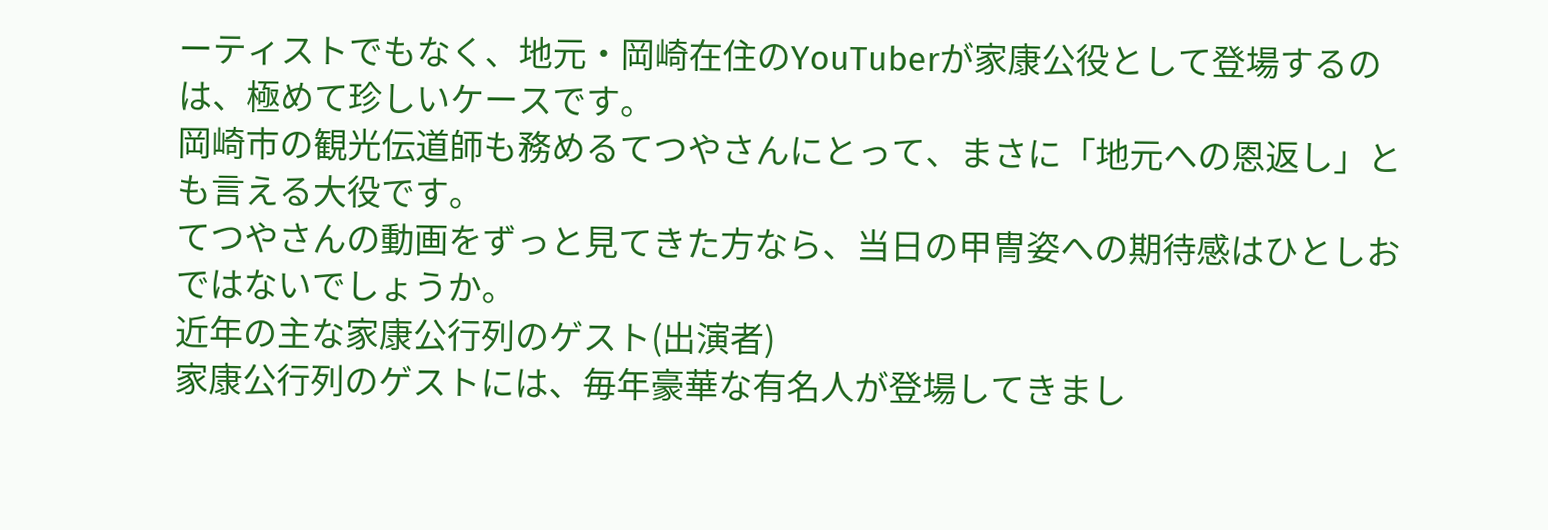ーティストでもなく、地元・岡崎在住のYouTuberが家康公役として登場するのは、極めて珍しいケースです。
岡崎市の観光伝道師も務めるてつやさんにとって、まさに「地元への恩返し」とも言える大役です。
てつやさんの動画をずっと見てきた方なら、当日の甲冑姿への期待感はひとしおではないでしょうか。
近年の主な家康公行列のゲスト(出演者)
家康公行列のゲストには、毎年豪華な有名人が登場してきまし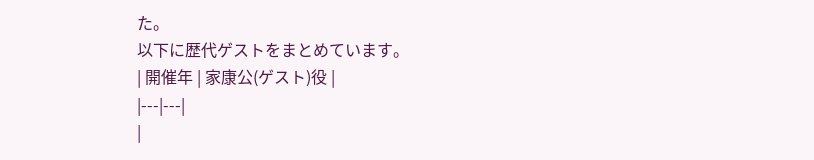た。
以下に歴代ゲストをまとめています。
| 開催年 | 家康公(ゲスト)役 |
|---|---|
|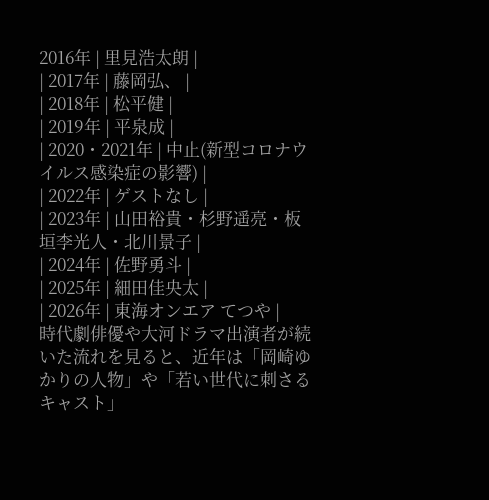2016年 | 里見浩太朗 |
| 2017年 | 藤岡弘、 |
| 2018年 | 松平健 |
| 2019年 | 平泉成 |
| 2020・2021年 | 中止(新型コロナウイルス感染症の影響) |
| 2022年 | ゲストなし |
| 2023年 | 山田裕貴・杉野遥亮・板垣李光人・北川景子 |
| 2024年 | 佐野勇斗 |
| 2025年 | 細田佳央太 |
| 2026年 | 東海オンエア てつや |
時代劇俳優や大河ドラマ出演者が続いた流れを見ると、近年は「岡崎ゆかりの人物」や「若い世代に刺さるキャスト」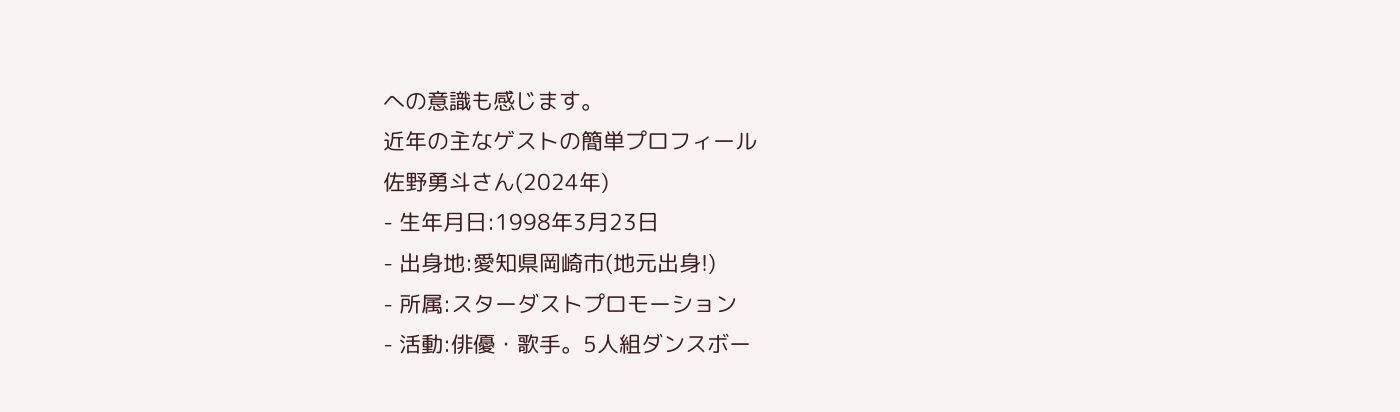への意識も感じます。
近年の主なゲストの簡単プロフィール
佐野勇斗さん(2024年)
- 生年月日:1998年3月23日
- 出身地:愛知県岡崎市(地元出身!)
- 所属:スターダストプロモーション
- 活動:俳優・歌手。5人組ダンスボー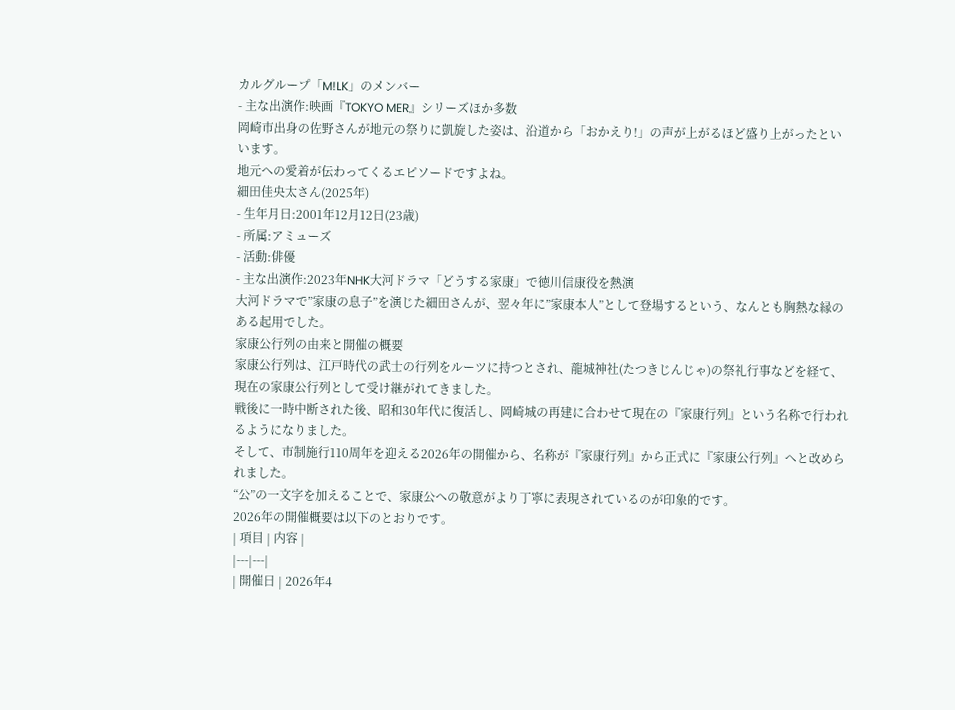カルグループ「M!LK」のメンバー
- 主な出演作:映画『TOKYO MER』シリーズほか多数
岡崎市出身の佐野さんが地元の祭りに凱旋した姿は、沿道から「おかえり!」の声が上がるほど盛り上がったといいます。
地元への愛着が伝わってくるエピソードですよね。
細田佳央太さん(2025年)
- 生年月日:2001年12月12日(23歳)
- 所属:アミューズ
- 活動:俳優
- 主な出演作:2023年NHK大河ドラマ「どうする家康」で徳川信康役を熱演
大河ドラマで”家康の息子”を演じた細田さんが、翌々年に”家康本人”として登場するという、なんとも胸熱な縁のある起用でした。
家康公行列の由来と開催の概要
家康公行列は、江戸時代の武士の行列をルーツに持つとされ、龍城神社(たつきじんじゃ)の祭礼行事などを経て、現在の家康公行列として受け継がれてきました。
戦後に一時中断された後、昭和30年代に復活し、岡崎城の再建に合わせて現在の『家康行列』という名称で行われるようになりました。
そして、市制施行110周年を迎える2026年の開催から、名称が『家康行列』から正式に『家康公行列』へと改められました。
“公”の一文字を加えることで、家康公への敬意がより丁寧に表現されているのが印象的です。
2026年の開催概要は以下のとおりです。
| 項目 | 内容 |
|---|---|
| 開催日 | 2026年4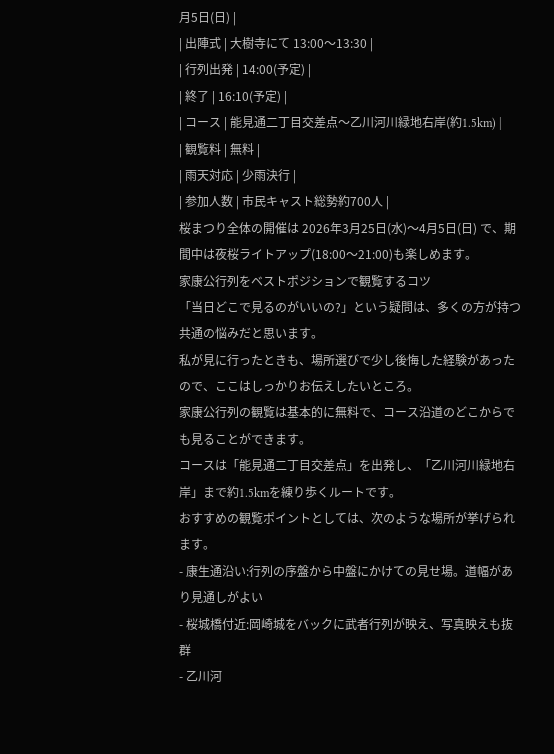月5日(日) |
| 出陣式 | 大樹寺にて 13:00〜13:30 |
| 行列出発 | 14:00(予定) |
| 終了 | 16:10(予定) |
| コース | 能見通二丁目交差点〜乙川河川緑地右岸(約1.5km) |
| 観覧料 | 無料 |
| 雨天対応 | 少雨決行 |
| 参加人数 | 市民キャスト総勢約700人 |
桜まつり全体の開催は 2026年3月25日(水)〜4月5日(日) で、期間中は夜桜ライトアップ(18:00〜21:00)も楽しめます。
家康公行列をベストポジションで観覧するコツ
「当日どこで見るのがいいの?」という疑問は、多くの方が持つ共通の悩みだと思います。
私が見に行ったときも、場所選びで少し後悔した経験があったので、ここはしっかりお伝えしたいところ。
家康公行列の観覧は基本的に無料で、コース沿道のどこからでも見ることができます。
コースは「能見通二丁目交差点」を出発し、「乙川河川緑地右岸」まで約1.5kmを練り歩くルートです。
おすすめの観覧ポイントとしては、次のような場所が挙げられます。
- 康生通沿い:行列の序盤から中盤にかけての見せ場。道幅があり見通しがよい
- 桜城橋付近:岡崎城をバックに武者行列が映え、写真映えも抜群
- 乙川河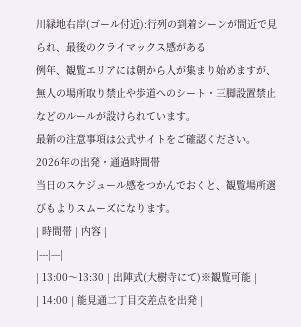川緑地右岸(ゴール付近):行列の到着シーンが間近で見られ、最後のクライマックス感がある
例年、観覧エリアには朝から人が集まり始めますが、無人の場所取り禁止や歩道へのシート・三脚設置禁止などのルールが設けられています。
最新の注意事項は公式サイトをご確認ください。
2026年の出発・通過時間帯
当日のスケジュール感をつかんでおくと、観覧場所選びもよりスムーズになります。
| 時間帯 | 内容 |
|---|---|
| 13:00〜13:30 | 出陣式(大樹寺にて)※観覧可能 |
| 14:00 | 能見通二丁目交差点を出発 |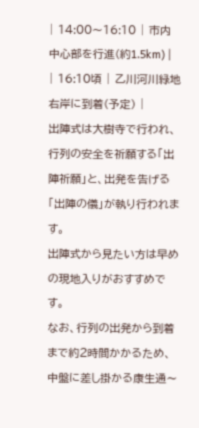| 14:00〜16:10 | 市内中心部を行進(約1.5km) |
| 16:10頃 | 乙川河川緑地右岸に到着(予定) |
出陣式は大樹寺で行われ、行列の安全を祈願する「出陣祈願」と、出発を告げる「出陣の儀」が執り行われます。
出陣式から見たい方は早めの現地入りがおすすめです。
なお、行列の出発から到着まで約2時間かかるため、中盤に差し掛かる康生通〜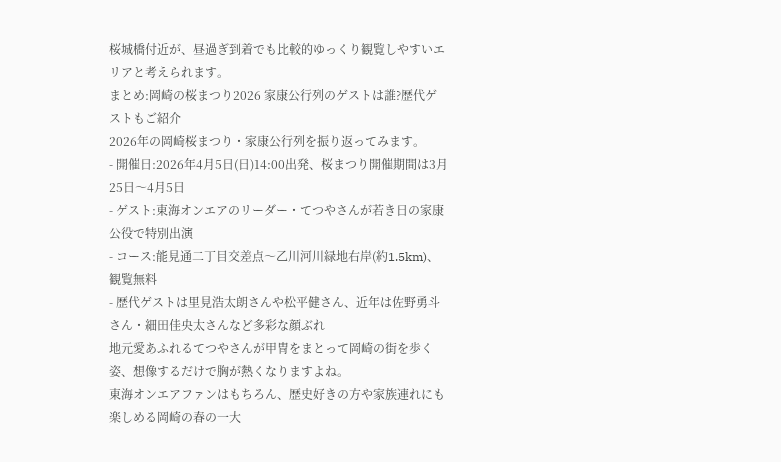桜城橋付近が、昼過ぎ到着でも比較的ゆっくり観覧しやすいエリアと考えられます。
まとめ:岡崎の桜まつり2026 家康公行列のゲストは誰?歴代ゲストもご紹介
2026年の岡崎桜まつり・家康公行列を振り返ってみます。
- 開催日:2026年4月5日(日)14:00出発、桜まつり開催期間は3月25日〜4月5日
- ゲスト:東海オンエアのリーダー・てつやさんが若き日の家康公役で特別出演
- コース:能見通二丁目交差点〜乙川河川緑地右岸(約1.5km)、観覧無料
- 歴代ゲストは里見浩太朗さんや松平健さん、近年は佐野勇斗さん・細田佳央太さんなど多彩な顔ぶれ
地元愛あふれるてつやさんが甲冑をまとって岡崎の街を歩く姿、想像するだけで胸が熱くなりますよね。
東海オンエアファンはもちろん、歴史好きの方や家族連れにも楽しめる岡崎の春の一大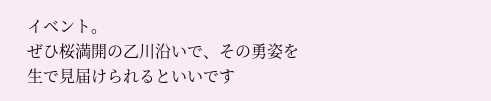イベント。
ぜひ桜満開の乙川沿いで、その勇姿を生で見届けられるといいです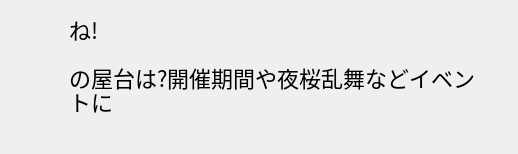ね!

の屋台は?開催期間や夜桜乱舞などイベントに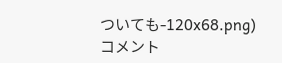ついても-120x68.png)
コメント